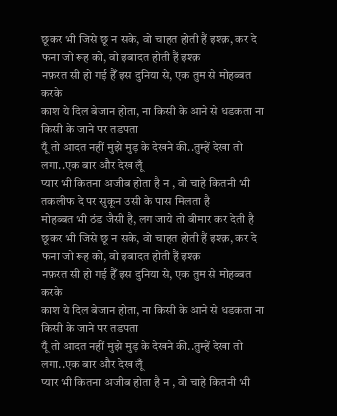छूकर भी जिसे छू न सके, वो चाहत होती हैं इश्क़, कर दे फना जो रूह को, वो इबादत होती हैं इश्क़
नफ़रत सी हो गई हैँ इस दुनिया से, एक तुम से मोहब्बत करके
काश ये दिल बेजान होता, ना किसी के आने से धडकता ना किसी के जाने पर तडपता
यूँ तो आदत नहीं मुझे मुड़ के देखने की..तुम्हें देखा तो लगा..एक बार और देख लूँ
प्यार भी कितना अजीब होता है न , वो चाहे कितनी भी तकलीफ दे पर सुकून उसी के पास मिलता है
मोहब्बत भी ठंड जैसी है, लग जाये तो बीमार कर देती है
छूकर भी जिसे छू न सके, वो चाहत होती हैं इश्क़, कर दे फना जो रूह को, वो इबादत होती हैं इश्क़
नफ़रत सी हो गई हैँ इस दुनिया से, एक तुम से मोहब्बत करके
काश ये दिल बेजान होता, ना किसी के आने से धडकता ना किसी के जाने पर तडपता
यूँ तो आदत नहीं मुझे मुड़ के देखने की..तुम्हें देखा तो लगा..एक बार और देख लूँ
प्यार भी कितना अजीब होता है न , वो चाहे कितनी भी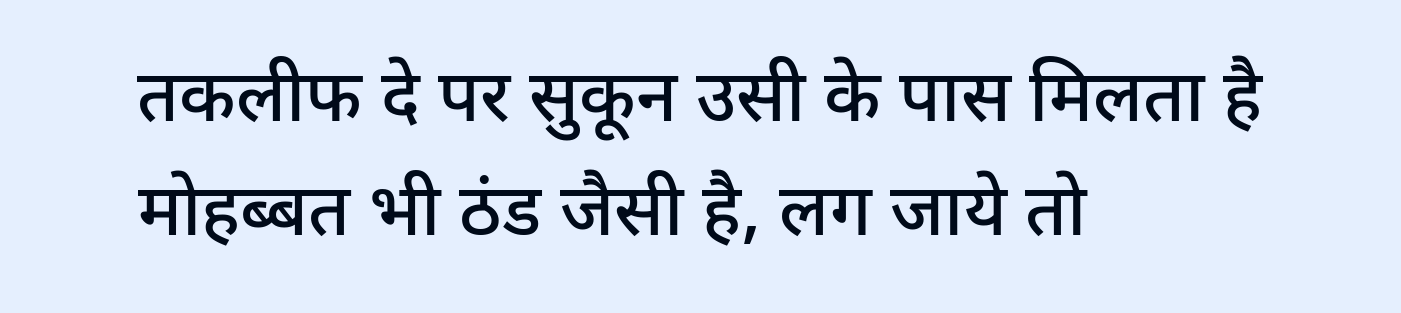तकलीफ दे पर सुकून उसी के पास मिलता है
मोहब्बत भी ठंड जैसी है, लग जाये तो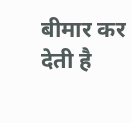बीमार कर देती है